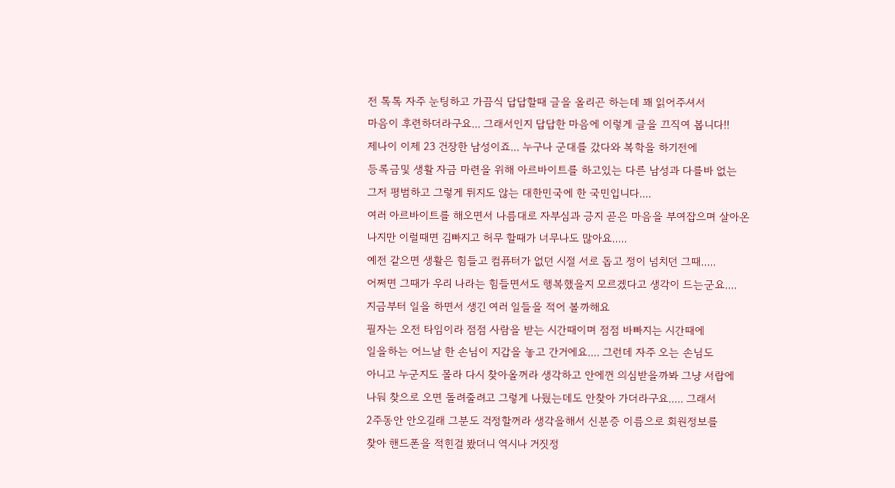전 톡톡 자주 눈팅하고 가끔식 답답할때 글을 올리곤 하는데 꽤 읽어주셔서
마음이 후련하더라구요... 그래서인지 답답한 마음에 이렇게 글을 끄직여 봅니다!!
제나이 이제 23 건장한 남성이죠... 누구나 군대를 갔다와 복학을 하기전에
등록금및 생활 자금 마련을 위해 아르바이트를 하고있는 다른 남성과 다를바 없는
그저 평범하고 그렇게 튀지도 않는 대한민국에 한 국민입니다....
여러 아르바이트를 해오면서 나름대로 자부심과 긍지 곧은 마음을 부여잡으며 살아온
나지만 이럴때면 김빠지고 허무 할때가 너무나도 많아요.....
예전 같으면 생활은 힘들고 컴퓨터가 없던 시절 서로 돕고 정이 넘치던 그때.....
어쩌면 그때가 우리 나라는 힘들면서도 행복했을지 모르겠다고 생각이 드는군요....
지금부터 일을 하면서 생긴 여러 일들을 적어 볼까해요
필자는 오전 타임이라 점점 사람을 받는 시간때이며 점점 바빠지는 시간때에
일을하는 어느날 한 손님이 지갑을 놓고 간거에요.... 그런데 자주 오는 손님도
아니고 누군지도 몰라 다시 찾아올꺼라 생각하고 안에껀 의심받을까봐 그냥 서랍에
나둬 찾으로 오면 돌려줄려고 그렇게 나뒀는데도 안찾아 가더라구요..... 그래서
2주동안 안오길래 그분도 걱정할꺼라 생각을해서 신분증 이름으로 회원정보를
찾아 핸드폰을 적힌걸 봤더니 역시나 거짓정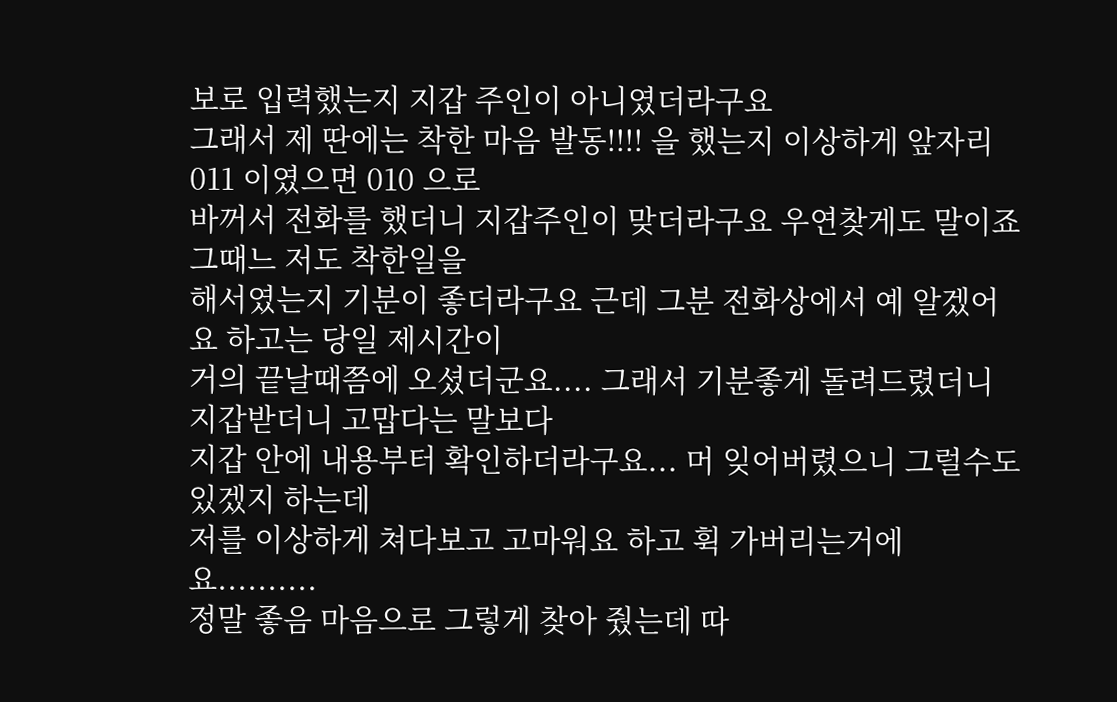보로 입력했는지 지갑 주인이 아니였더라구요
그래서 제 딴에는 착한 마음 발동!!!! 을 했는지 이상하게 앞자리 011 이였으면 010 으로
바꺼서 전화를 했더니 지갑주인이 맞더라구요 우연찾게도 말이죠 그때느 저도 착한일을
해서였는지 기분이 좋더라구요 근데 그분 전화상에서 예 알겠어요 하고는 당일 제시간이
거의 끝날때쯤에 오셨더군요.... 그래서 기분좋게 돌려드렸더니 지갑받더니 고맙다는 말보다
지갑 안에 내용부터 확인하더라구요... 머 잊어버렸으니 그럴수도 있겠지 하는데
저를 이상하게 쳐다보고 고마워요 하고 휙 가버리는거에요..........
정말 좋음 마음으로 그렇게 찾아 줬는데 따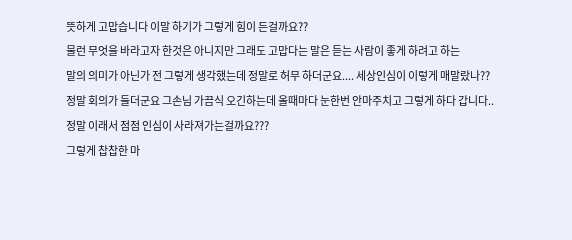뜻하게 고맙습니다 이말 하기가 그렇게 힘이 든걸까요??
물런 무엇을 바라고자 한것은 아니지만 그래도 고맙다는 말은 듣는 사람이 좋게 하려고 하는
말의 의미가 아닌가 전 그렇게 생각했는데 정말로 허무 하더군요.... 세상인심이 이렇게 매말랐나??
정말 회의가 들더군요 그손님 가끔식 오긴하는데 올때마다 눈한번 안마주치고 그렇게 하다 갑니다..
정말 이래서 점점 인심이 사라져가는걸까요???
그렇게 찹찹한 마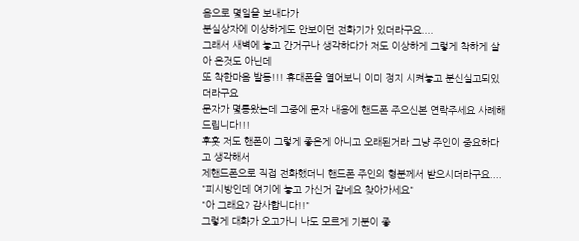음으로 몇일을 보내다가
분실상자에 이상하게도 안보이던 전화기가 있더라구요....
그래서 새벽에 놓고 간거구나 생각하다가 저도 이상하게 그렇게 착하게 살아 온것도 아닌데
또 착한마음 발동!!! 휴대폰을 열어보니 이미 정지 시켜놓고 분신실고되있더라구요
문자가 몇통왔는데 그중에 문자 내용에 핸드폰 주으신본 연락주세요 사례해드립니다!!!
후훗 저도 핸폰이 그렇게 좋은게 아니고 오래된거라 그냥 주인이 중요하다고 생각해서
제핸드폰으로 직접 전화했더니 핸드폰 주인의 형분께서 받으시더라구요....
"피시방인데 여기에 놓고 가신거 같네요 찾아가세요"
"아 그래요? 감사합니다!!"
그렇게 대화가 오고가니 나도 모르게 기분이 좋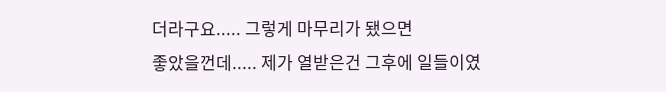더라구요..... 그렇게 마무리가 됐으면
좋았을껀데..... 제가 열받은건 그후에 일들이였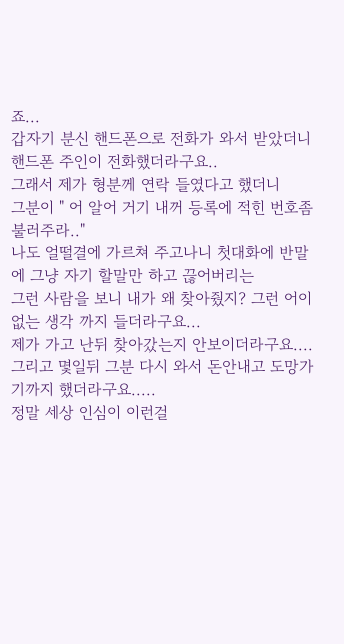죠...
갑자기 분신 핸드폰으로 전화가 와서 받았더니 핸드폰 주인이 전화했더라구요..
그래서 제가 형분께 연락 들였다고 했더니
그분이 " 어 알어 거기 내꺼 등록에 적힌 번호좀 불러주라.."
나도 얼떨결에 가르쳐 주고나니 첫대화에 반말에 그냥 자기 할말만 하고 끊어버리는
그런 사람을 보니 내가 왜 찾아줬지? 그런 어이없는 생각 까지 들더라구요...
제가 가고 난뒤 찾아갔는지 안보이더라구요....
그리고 몇일뒤 그분 다시 와서 돈안내고 도망가기까지 했더라구요.....
정말 세상 인심이 이런걸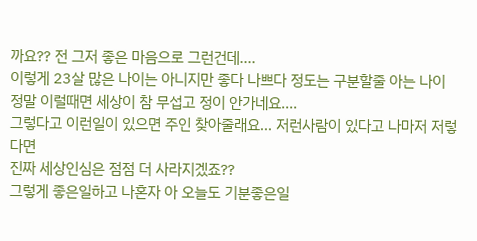까요?? 전 그저 좋은 마음으로 그런건데....
이렇게 23살 많은 나이는 아니지만 좋다 나쁘다 정도는 구분할줄 아는 나이
정말 이럴때면 세상이 참 무섭고 정이 안가네요....
그렇다고 이런일이 있으면 주인 찾아줄래요... 저런사람이 있다고 나마저 저렇다면
진짜 세상인심은 점점 더 사라지겠죠??
그렇게 좋은일하고 나혼자 아 오늘도 기분좋은일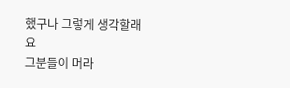했구나 그렇게 생각할래요
그분들이 머라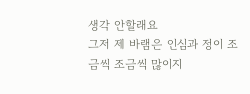생각 안할래요
그저 제 바램은 인심과 정이 조금씩 조금씩 많이지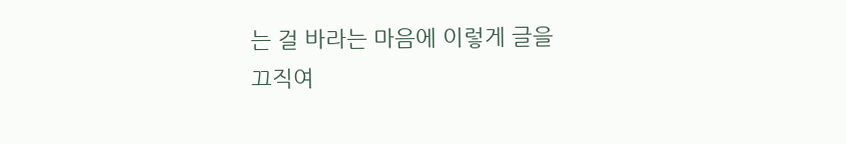는 걸 바라는 마음에 이렇게 글을
끄직여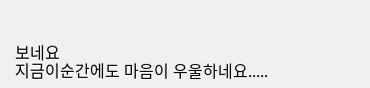보네요
지금이순간에도 마음이 우울하네요.....